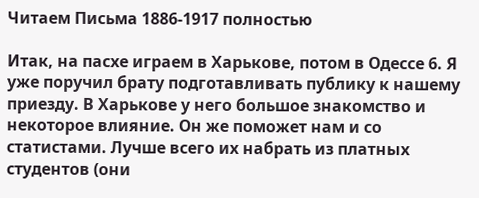Читаем Письма 1886-1917 полностью

Итак, на пасхе играем в Харькове, потом в Одессе 6. Я уже поручил брату подготавливать публику к нашему приезду. В Харькове у него большое знакомство и некоторое влияние. Он же поможет нам и со статистами. Лучше всего их набрать из платных студентов (они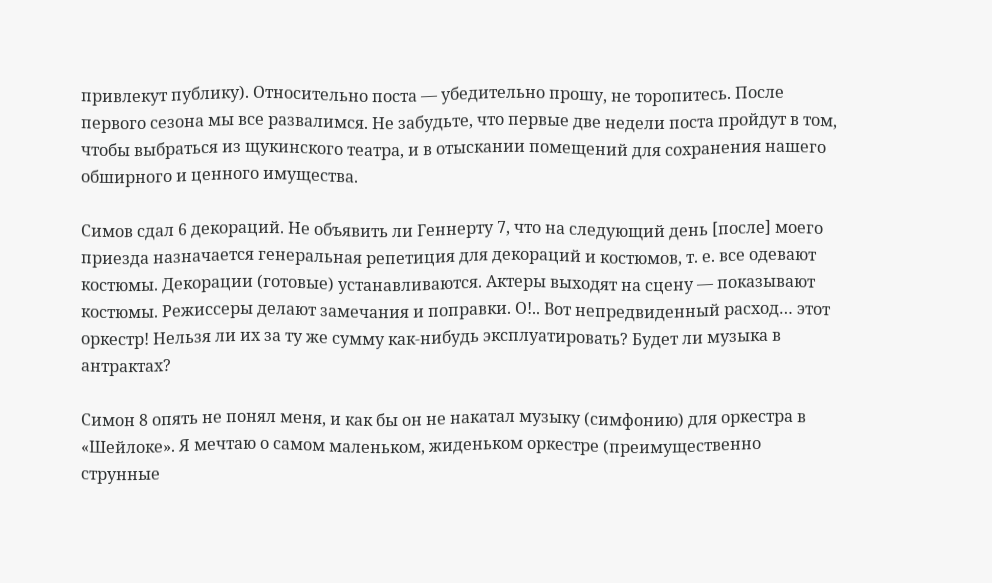привлекут публику). Относительно поста — убедительно прошу, не торопитесь. После первого сезона мы все развалимся. Не забудьте, что первые две недели поста пройдут в том, чтобы выбраться из щукинского театра, и в отыскании помещений для сохранения нашего обширного и ценного имущества.

Симов сдал 6 декораций. Не объявить ли Геннерту 7, что на следующий день [после] моего приезда назначается генеральная репетиция для декораций и костюмов, т. е. все одевают костюмы. Декорации (готовые) устанавливаются. Актеры выходят на сцену — показывают костюмы. Режиссеры делают замечания и поправки. О!.. Вот непредвиденный расход… этот оркестр! Нельзя ли их за ту же сумму как-нибудь эксплуатировать? Будет ли музыка в антрактах?

Симон 8 опять не понял меня, и как бы он не накатал музыку (симфонию) для оркестра в «Шейлоке». Я мечтаю о самом маленьком, жиденьком оркестре (преимущественно струнные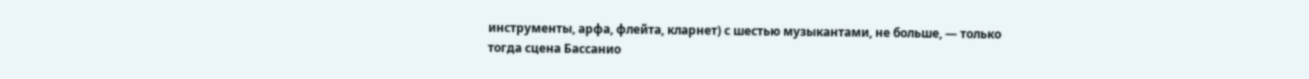инструменты, арфа, флейта, кларнет) с шестью музыкантами, не больше, — только тогда сцена Бассанио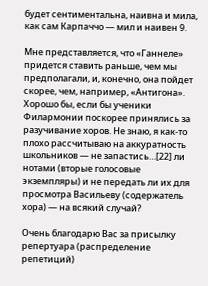будет сентиментальна, наивна и мила, как сам Карпаччо — мил и наивен 9.

Мне представляется, что «Ганнеле» придется ставить раньше, чем мы предполагали, и, конечно, она пойдет скорее, чем, например, «Антигона». Хорошо бы, если бы ученики Филармонии поскорее принялись за разучивание хоров. Не знаю, я как-то плохо рассчитываю на аккуратность школьников — не запастись…[22] ли нотами (вторые голосовые экземпляры) и не передать ли их для просмотра Васильеву (содержатель хора) — на всякий случай?

Очень благодарю Вас за присылку репертуара (распределение репетиций)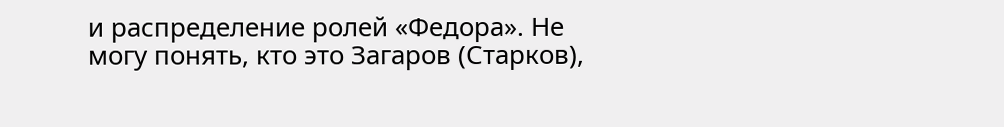и распределение ролей «Федора». Не могу понять, кто это Загаров (Старков),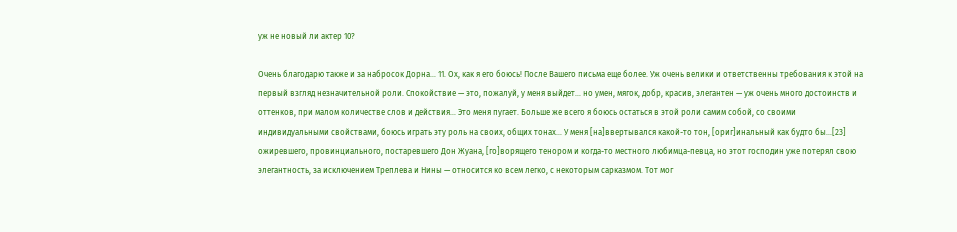уж не новый ли актер 10?

Очень благодарю также и за набросок Дорна… 11. Ох, как я его боюсь! После Вашего письма еще более. Уж очень велики и ответственны требования к этой на первый взгляд незначительной роли. Спокойствие — это, пожалуй, у меня выйдет… но умен, мягок, добр, красив, элегантен — уж очень много достоинств и оттенков, при малом количестве слов и действия… Это меня пугает. Больше же всего я боюсь остаться в этой роли самим собой, со своими индивидуальными свойствами, боюсь играть эту роль на своих, общих тонах… У меня [на]ввертывался какой-то тон, [ориг]инальный как будто бы…[23] ожиревшего, провинциального, постаревшего Дон Жуана, [го]ворящего тенором и когда-то местного любимца-певца, но этот господин уже потерял свою элегантность, за исключением Треплева и Нины — относится ко всем легко, с некоторым сарказмом. Тот мог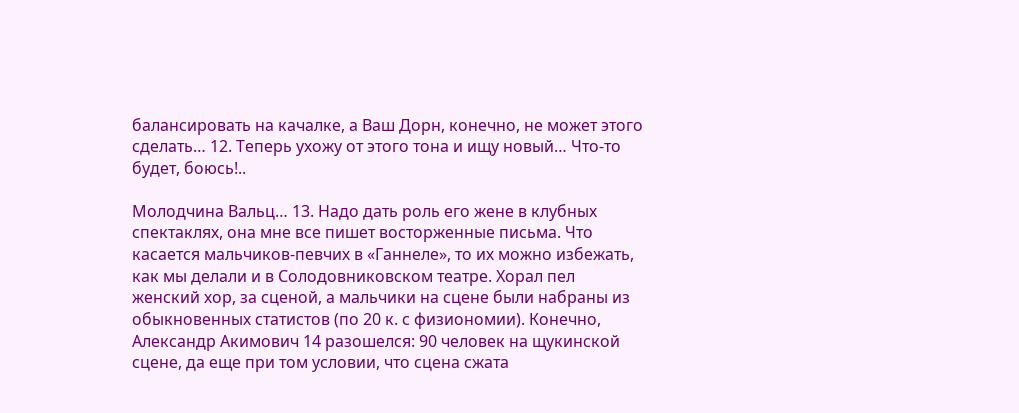балансировать на качалке, а Ваш Дорн, конечно, не может этого сделать… 12. Теперь ухожу от этого тона и ищу новый… Что-то будет, боюсь!..

Молодчина Вальц… 13. Надо дать роль его жене в клубных спектаклях, она мне все пишет восторженные письма. Что касается мальчиков-певчих в «Ганнеле», то их можно избежать, как мы делали и в Солодовниковском театре. Хорал пел женский хор, за сценой, а мальчики на сцене были набраны из обыкновенных статистов (по 20 к. с физиономии). Конечно, Александр Акимович 14 разошелся: 90 человек на щукинской сцене, да еще при том условии, что сцена сжата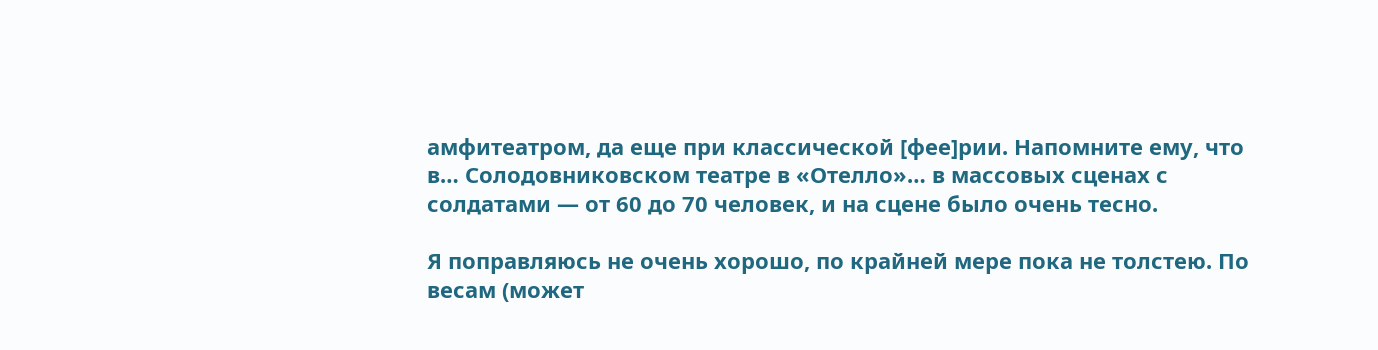амфитеатром, да еще при классической [фее]рии. Напомните ему, что в… Солодовниковском театре в «Отелло»… в массовых сценах с солдатами — от 60 до 70 человек, и на сцене было очень тесно.

Я поправляюсь не очень хорошо, по крайней мере пока не толстею. По весам (может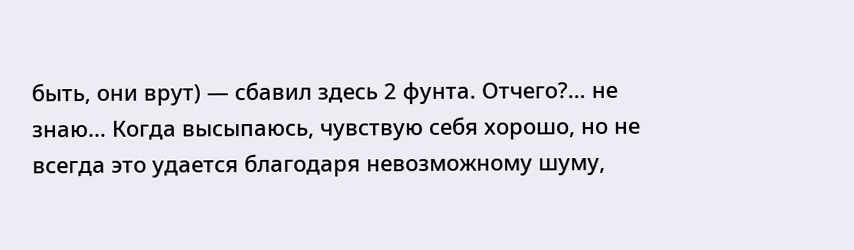быть, они врут) — сбавил здесь 2 фунта. Отчего?… не знаю… Когда высыпаюсь, чувствую себя хорошо, но не всегда это удается благодаря невозможному шуму,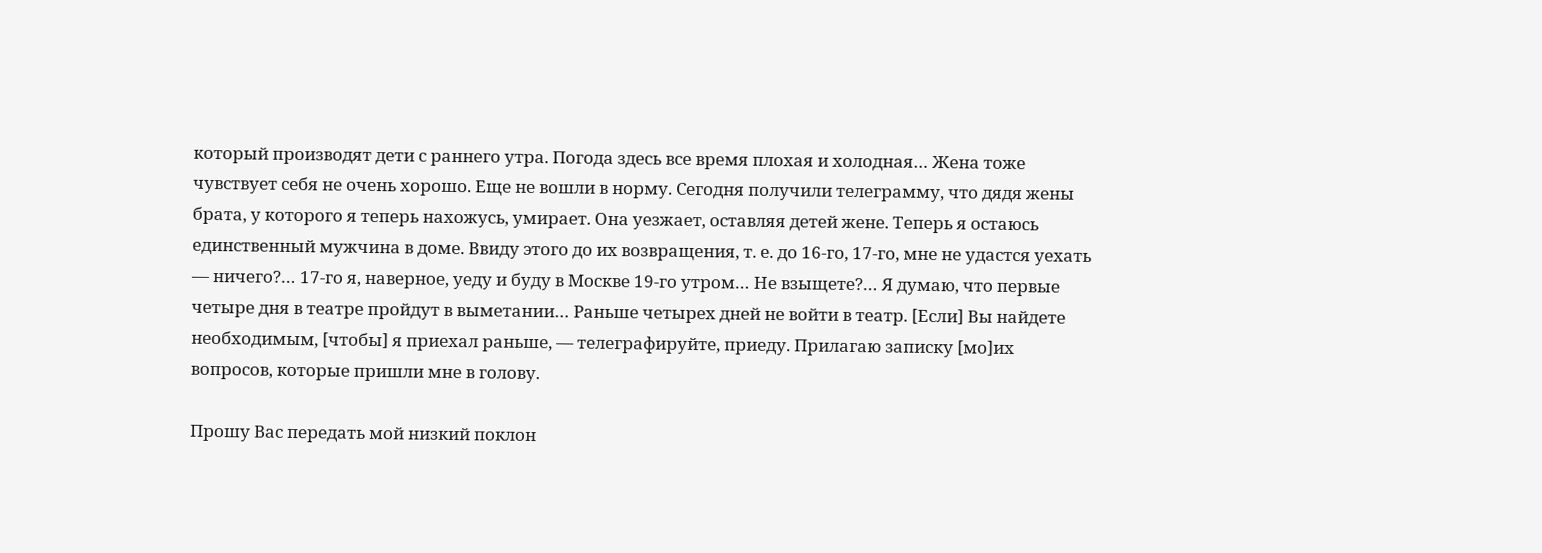который производят дети с раннего утра. Погода здесь все время плохая и холодная… Жена тоже чувствует себя не очень хорошо. Еще не вошли в норму. Сегодня получили телеграмму, что дядя жены брата, у которого я теперь нахожусь, умирает. Она уезжает, оставляя детей жене. Теперь я остаюсь единственный мужчина в доме. Ввиду этого до их возвращения, т. е. до 16-го, 17-го, мне не удастся уехать — ничего?… 17-го я, наверное, уеду и буду в Москве 19-го утром… Не взыщете?… Я думаю, что первые четыре дня в театре пройдут в выметании… Раньше четырех дней не войти в театр. [Если] Вы найдете необходимым, [чтобы] я приехал раньше, — телеграфируйте, приеду. Прилагаю записку [мо]их вопросов, которые пришли мне в голову.

Прошу Вас передать мой низкий поклон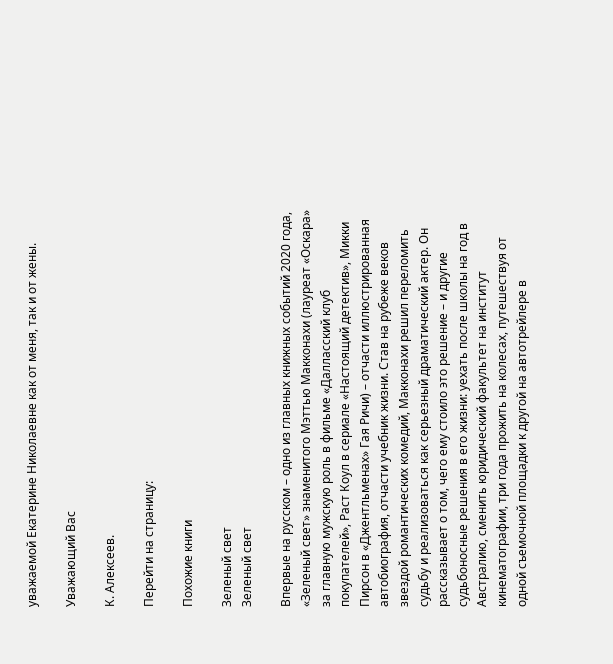уважаемой Екатерине Николаевне как от меня, так и от жены.

Уважающий Вас

К. Алексеев.

Перейти на страницу:

Похожие книги

Зеленый свет
Зеленый свет

Впервые на русском – одно из главных книжных событий 2020 года, «Зеленый свет» знаменитого Мэттью Макконахи (лауреат «Оскара» за главную мужскую роль в фильме «Далласский клуб покупателей», Раст Коул в сериале «Настоящий детектив», Микки Пирсон в «Джентльменах» Гая Ричи) – отчасти иллюстрированная автобиография, отчасти учебник жизни. Став на рубеже веков звездой романтических комедий, Макконахи решил переломить судьбу и реализоваться как серьезный драматический актер. Он рассказывает о том, чего ему стоило это решение – и другие судьбоносные решения в его жизни: уехать после школы на год в Австралию, сменить юридический факультет на институт кинематографии, три года прожить на колесах, путешествуя от одной съемочной площадки к другой на автотрейлере в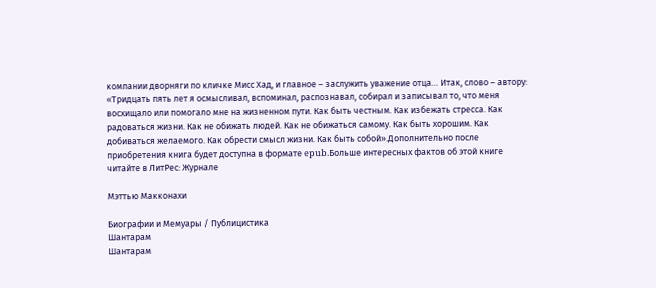компании дворняги по кличке Мисс Хад, и главное – заслужить уважение отца… Итак, слово – автору: «Тридцать пять лет я осмысливал, вспоминал, распознавал, собирал и записывал то, что меня восхищало или помогало мне на жизненном пути. Как быть честным. Как избежать стресса. Как радоваться жизни. Как не обижать людей. Как не обижаться самому. Как быть хорошим. Как добиваться желаемого. Как обрести смысл жизни. Как быть собой».Дополнительно после приобретения книга будет доступна в формате epub.Больше интересных фактов об этой книге читайте в ЛитРес: Журнале

Мэттью Макконахи

Биографии и Мемуары / Публицистика
Шантарам
Шантарам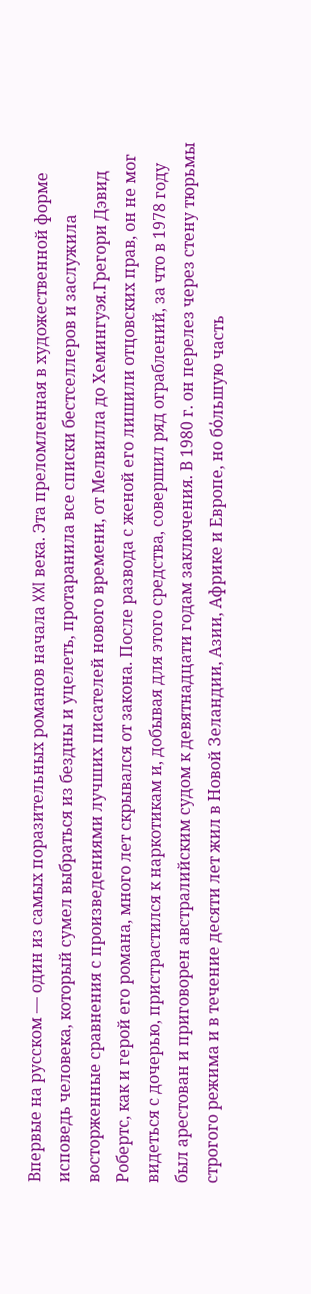Впервые на русском — один из самых поразительных романов начала XXI века. Эта преломленная в художественной форме исповедь человека, который сумел выбраться из бездны и уцелеть, протаранила все списки бестселлеров и заслужила восторженные сравнения с произведениями лучших писателей нового времени, от Мелвилла до Хемингуэя.Грегори Дэвид Робертс, как и герой его романа, много лет скрывался от закона. После развода с женой его лишили отцовских прав, он не мог видеться с дочерью, пристрастился к наркотикам и, добывая для этого средства, совершил ряд ограблений, за что в 1978 году был арестован и приговорен австралийским судом к девятнадцати годам заключения. В 1980 г. он перелез через стену тюрьмы строгого режима и в течение десяти лет жил в Новой Зеландии, Азии, Африке и Европе, но бόльшую часть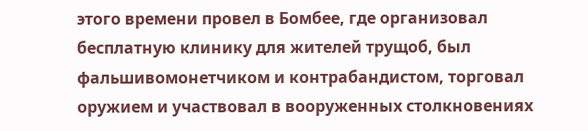этого времени провел в Бомбее, где организовал бесплатную клинику для жителей трущоб, был фальшивомонетчиком и контрабандистом, торговал оружием и участвовал в вооруженных столкновениях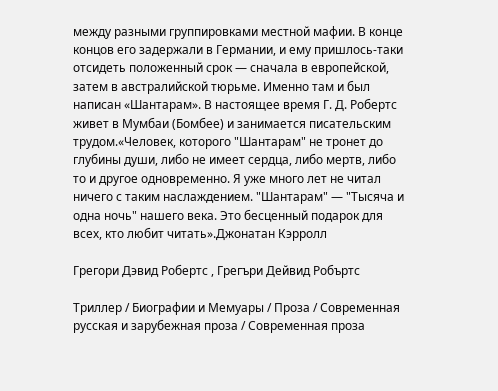между разными группировками местной мафии. В конце концов его задержали в Германии, и ему пришлось-таки отсидеть положенный срок — сначала в европейской, затем в австралийской тюрьме. Именно там и был написан «Шантарам». В настоящее время Г. Д. Робертс живет в Мумбаи (Бомбее) и занимается писательским трудом.«Человек, которого "Шантарам" не тронет до глубины души, либо не имеет сердца, либо мертв, либо то и другое одновременно. Я уже много лет не читал ничего с таким наслаждением. "Шантарам" — "Тысяча и одна ночь" нашего века. Это бесценный подарок для всех, кто любит читать».Джонатан Кэрролл

Грегори Дэвид Робертс , Грегъри Дейвид Робъртс

Триллер / Биографии и Мемуары / Проза / Современная русская и зарубежная проза / Современная проза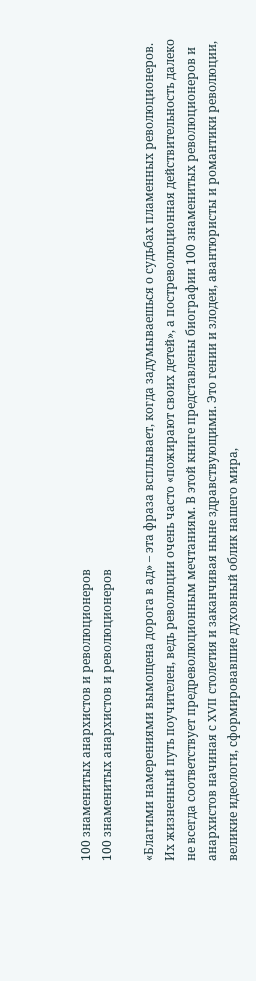100 знаменитых анархистов и революционеров
100 знаменитых анархистов и революционеров

«Благими намерениями вымощена дорога в ад» – эта фраза всплывает, когда задумываешься о судьбах пламенных революционеров. Их жизненный путь поучителен, ведь революции очень часто «пожирают своих детей», а постреволюционная действительность далеко не всегда соответствует предреволюционным мечтаниям. В этой книге представлены биографии 100 знаменитых революционеров и анархистов начиная с XVII столетия и заканчивая ныне здравствующими. Это гении и злодеи, авантюристы и романтики революции, великие идеологи, сформировавшие духовный облик нашего мира,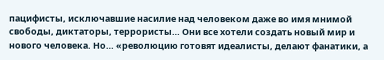пацифисты, исключавшие насилие над человеком даже во имя мнимой свободы, диктаторы, террористы… Они все хотели создать новый мир и нового человека. Но… «революцию готовят идеалисты, делают фанатики, а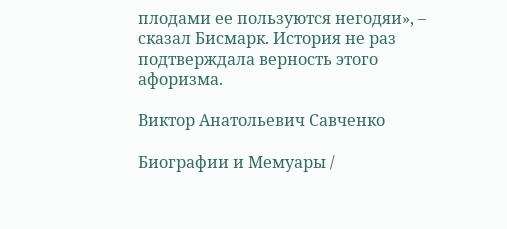плодами ее пользуются негодяи», – сказал Бисмарк. История не раз подтверждала верность этого афоризма.

Виктор Анатольевич Савченко

Биографии и Мемуары /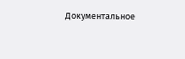Документальное